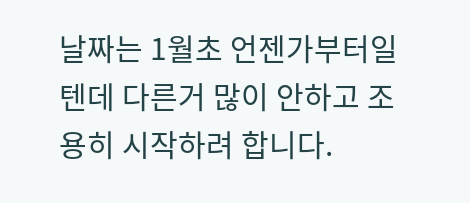날짜는 1월초 언젠가부터일텐데 다른거 많이 안하고 조용히 시작하려 합니다.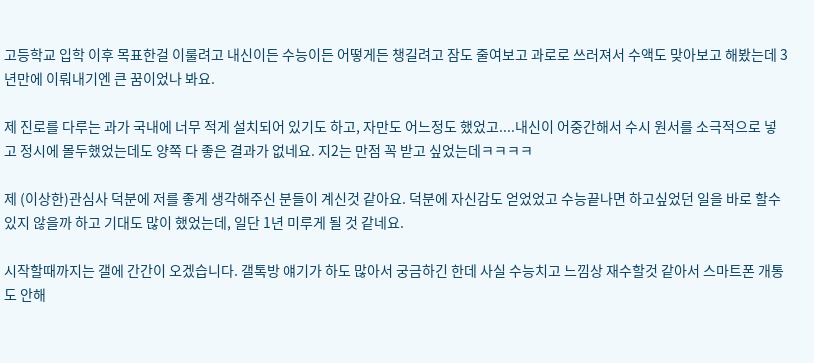고등학교 입학 이후 목표한걸 이룰려고 내신이든 수능이든 어떻게든 챙길려고 잠도 줄여보고 과로로 쓰러져서 수액도 맞아보고 해봤는데 3년만에 이뤄내기엔 큰 꿈이었나 봐요.

제 진로를 다루는 과가 국내에 너무 적게 설치되어 있기도 하고, 자만도 어느정도 했었고....내신이 어중간해서 수시 원서를 소극적으로 넣고 정시에 몰두했었는데도 양쪽 다 좋은 결과가 없네요. 지2는 만점 꼭 받고 싶었는데ㅋㅋㅋㅋ

제 (이상한)관심사 덕분에 저를 좋게 생각해주신 분들이 계신것 같아요. 덕분에 자신감도 얻었었고 수능끝나면 하고싶었던 일을 바로 할수있지 않을까 하고 기대도 많이 했었는데, 일단 1년 미루게 될 것 같네요.

시작할때까지는 갤에 간간이 오겠습니다. 갤톡방 얘기가 하도 많아서 궁금하긴 한데 사실 수능치고 느낌상 재수할것 같아서 스마트폰 개통도 안해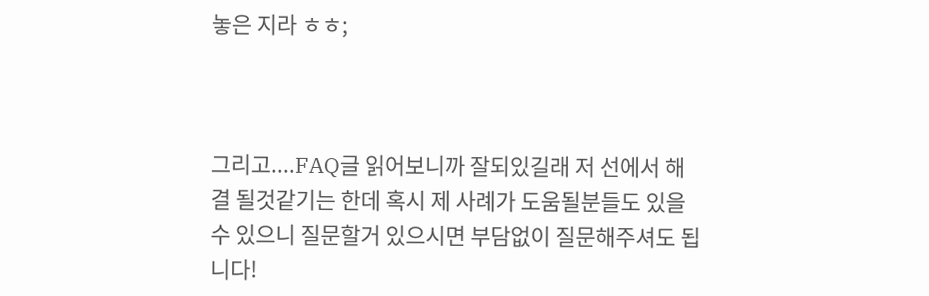놓은 지라 ㅎㅎ;



그리고....FAQ글 읽어보니까 잘되있길래 저 선에서 해결 될것같기는 한데 혹시 제 사례가 도움될분들도 있을수 있으니 질문할거 있으시면 부담없이 질문해주셔도 됩니다!